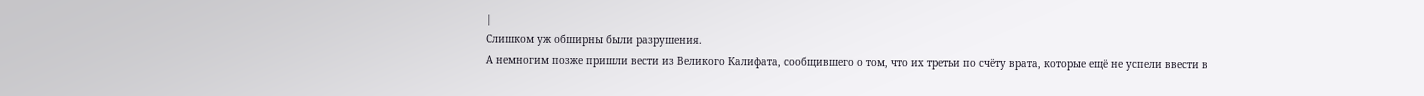|
Слишком уж обширны были разрушения.
А немногим позже пришли вести из Великого Калифата, сообщившего о том, что их третьи по счёту врата, которые ещё не успели ввести в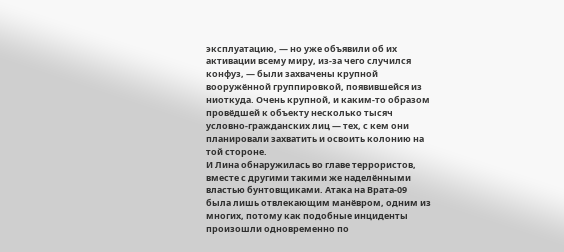эксплуатацию, — но уже объявили об их активации всему миру, из-за чего случился конфуз, — были захвачены крупной вооружённой группировкой, появившейся из ниоткуда. Очень крупной, и каким-то образом провёдшей к объекту несколько тысяч условно-гражданских лиц — тех, с кем они планировали захватить и освоить колонию на той стороне.
И Лина обнаружилась во главе террористов, вместе с другими такими же наделёнными властью бунтовщиками. Атака на Врата-09 была лишь отвлекающим манёвром, одним из многих, потому как подобные инциденты произошли одновременно по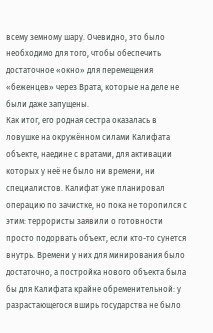всему земному шару. Очевидно, это было необходимо для того, чтобы обеспечить достаточное «окно» для перемещения «беженцев» через Врата, которые на деле не были даже запущены.
Как итог, его родная сестра оказалась в ловушке на окружённом силами Калифата объекте, наедине с вратами, для активации которых у неё не было ни времени, ни специалистов. Калифат уже планировал операцию по зачистке, но пока не торопился с этим: террористы заявили о готовности просто подорвать объект, если кто-то сунется внутрь. Времени у них для минирования было достаточно, а постройка нового объекта была бы для Калифата крайне обременительной: у разрастающегося вширь государства не было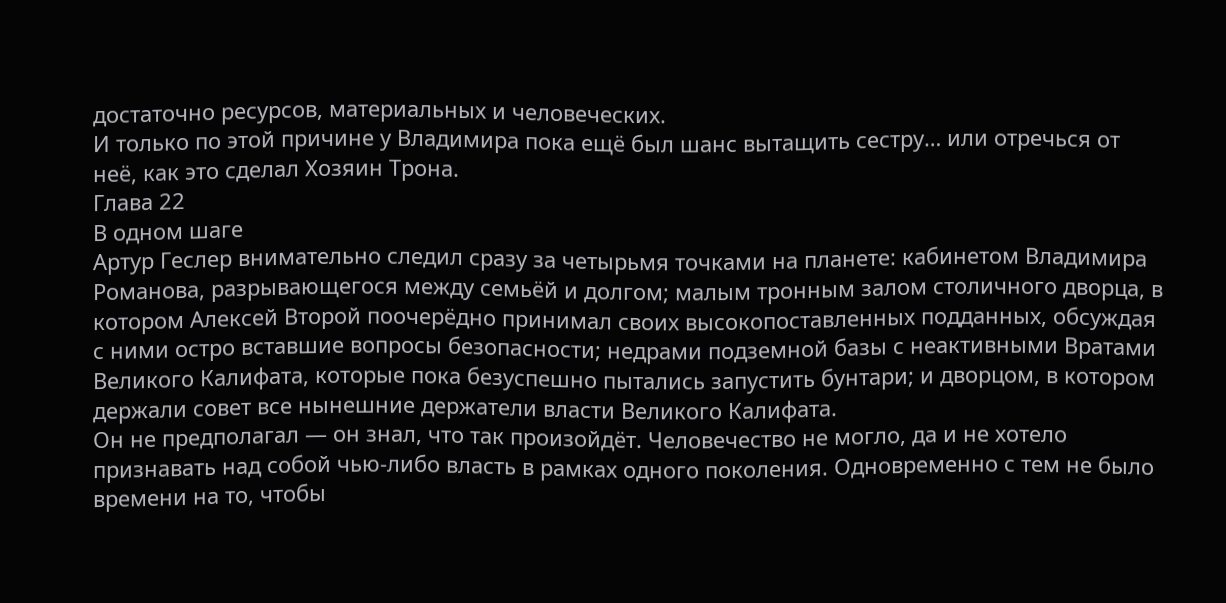достаточно ресурсов, материальных и человеческих.
И только по этой причине у Владимира пока ещё был шанс вытащить сестру… или отречься от неё, как это сделал Хозяин Трона.
Глава 22
В одном шаге
Артур Геслер внимательно следил сразу за четырьмя точками на планете: кабинетом Владимира Романова, разрывающегося между семьёй и долгом; малым тронным залом столичного дворца, в котором Алексей Второй поочерёдно принимал своих высокопоставленных подданных, обсуждая с ними остро вставшие вопросы безопасности; недрами подземной базы с неактивными Вратами Великого Калифата, которые пока безуспешно пытались запустить бунтари; и дворцом, в котором держали совет все нынешние держатели власти Великого Калифата.
Он не предполагал — он знал, что так произойдёт. Человечество не могло, да и не хотело признавать над собой чью-либо власть в рамках одного поколения. Одновременно с тем не было времени на то, чтобы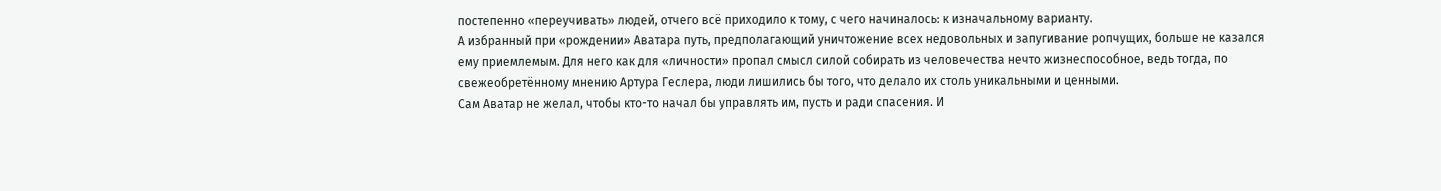постепенно «переучивать» людей, отчего всё приходило к тому, с чего начиналось: к изначальному варианту.
А избранный при «рождении» Аватара путь, предполагающий уничтожение всех недовольных и запугивание ропчущих, больше не казался ему приемлемым. Для него как для «личности» пропал смысл силой собирать из человечества нечто жизнеспособное, ведь тогда, по свежеобретённому мнению Артура Геслера, люди лишились бы того, что делало их столь уникальными и ценными.
Сам Аватар не желал, чтобы кто-то начал бы управлять им, пусть и ради спасения. И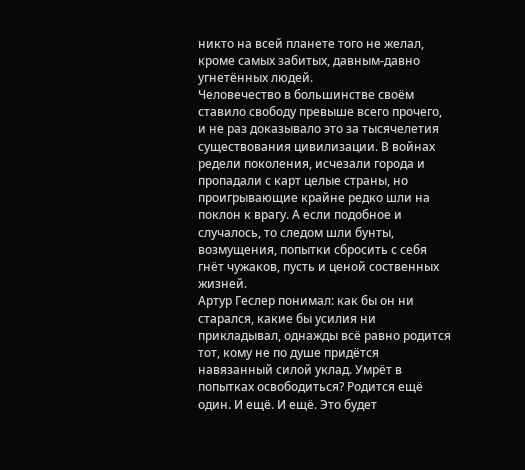никто на всей планете того не желал, кроме самых забитых, давным-давно угнетённых людей.
Человечество в большинстве своём ставило свободу превыше всего прочего, и не раз доказывало это за тысячелетия существования цивилизации. В войнах редели поколения, исчезали города и пропадали с карт целые страны, но проигрывающие крайне редко шли на поклон к врагу. А если подобное и случалось, то следом шли бунты, возмущения, попытки сбросить с себя гнёт чужаков, пусть и ценой соственных жизней.
Артур Геслер понимал: как бы он ни старался, какие бы усилия ни прикладывал, однажды всё равно родится тот, кому не по душе придётся навязанный силой уклад. Умрёт в попытках освободиться? Родится ещё один. И ещё. И ещё. Это будет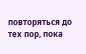повторяться до тех пор, пока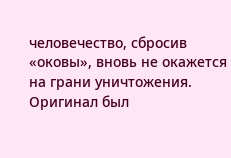человечество, сбросив «оковы», вновь не окажется на грани уничтожения.
Оригинал был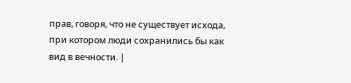прав, говоря, что не существует исхода, при котором люди сохранились бы как вид в вечности. |